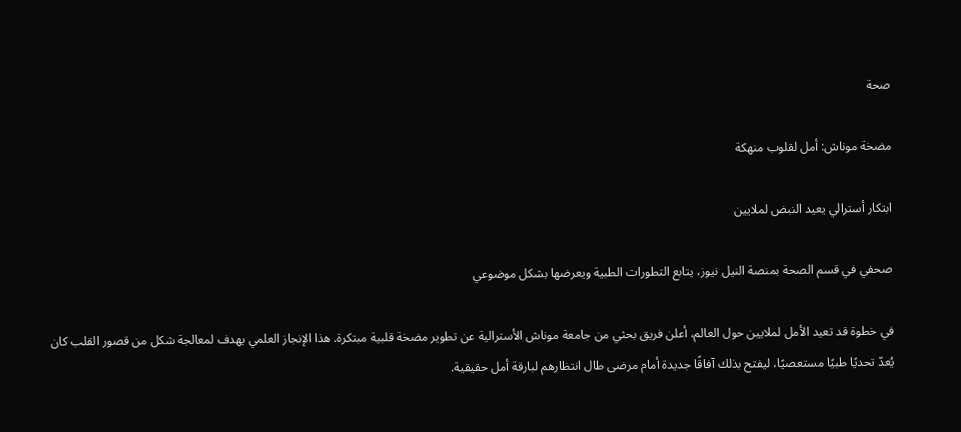صحة

مضخة موناش: أمل لقلوب منهكة

ابتكار أسترالي يعيد النبض لملايين

صحفي في قسم الصحة بمنصة النيل نيوز، يتابع التطورات الطبية ويعرضها بشكل موضوعي

في خطوة قد تعيد الأمل لملايين حول العالم، أعلن فريق بحثي من جامعة موناش الأسترالية عن تطوير مضخة قلبية مبتكرة. هذا الإنجاز العلمي يهدف لمعالجة شكل من قصور القلب كان يُعدّ تحديًا طبيًا مستعصيًا، ليفتح بذلك آفاقًا جديدة أمام مرضى طال انتظارهم لبارقة أمل حقيقية.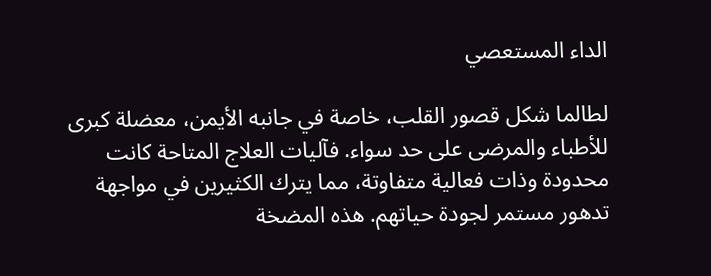الداء المستعصي

لطالما شكل قصور القلب، خاصة في جانبه الأيمن، معضلة كبرى للأطباء والمرضى على حد سواء. فآليات العلاج المتاحة كانت محدودة وذات فعالية متفاوتة، مما يترك الكثيرين في مواجهة تدهور مستمر لجودة حياتهم. هذه المضخة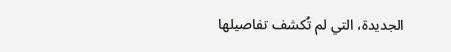الجديدة، التي لم تُكشف تفاصيلها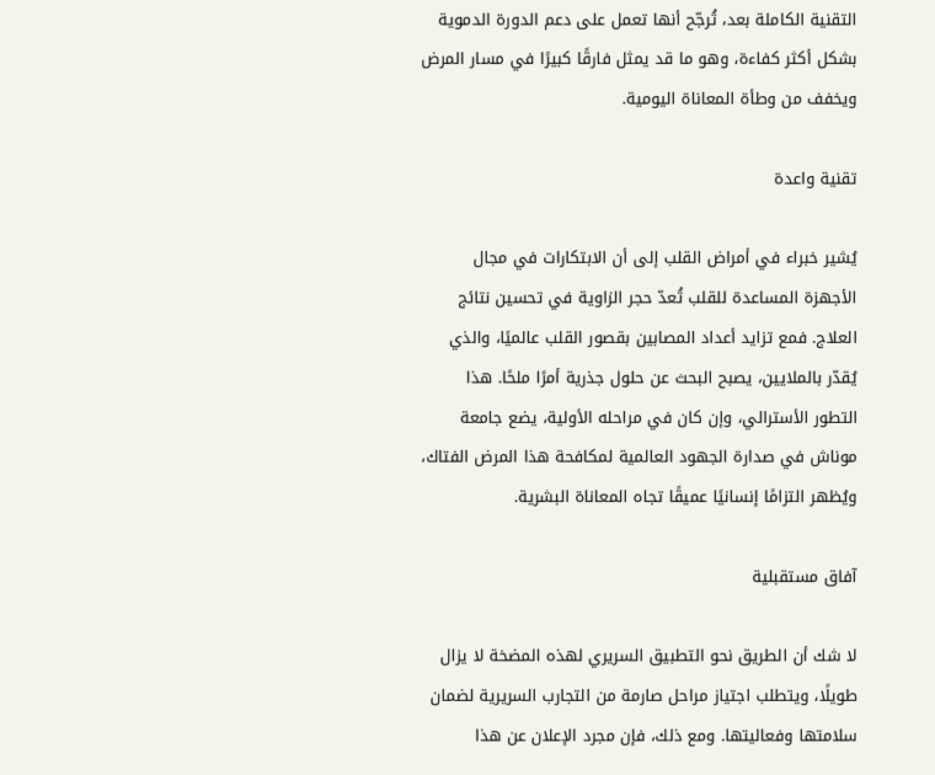التقنية الكاملة بعد، تُرجّح أنها تعمل على دعم الدورة الدموية بشكل أكثر كفاءة، وهو ما قد يمثل فارقًا كبيرًا في مسار المرض ويخفف من وطأة المعاناة اليومية.

تقنية واعدة

يُشير خبراء في أمراض القلب إلى أن الابتكارات في مجال الأجهزة المساعدة للقلب تُعدّ حجر الزاوية في تحسين نتائج العلاج. فمع تزايد أعداد المصابين بقصور القلب عالميًا، والذي يُقدّر بالملايين، يصبح البحث عن حلول جذرية أمرًا ملحًا. هذا التطور الأسترالي، وإن كان في مراحله الأولية، يضع جامعة موناش في صدارة الجهود العالمية لمكافحة هذا المرض الفتاك، ويُظهر التزامًا إنسانيًا عميقًا تجاه المعاناة البشرية.

آفاق مستقبلية

لا شك أن الطريق نحو التطبيق السريري لهذه المضخة لا يزال طويلًا، ويتطلب اجتياز مراحل صارمة من التجارب السريرية لضمان سلامتها وفعاليتها. ومع ذلك، فإن مجرد الإعلان عن هذا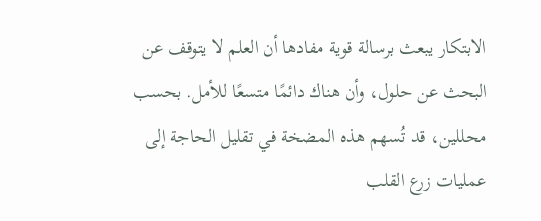الابتكار يبعث برسالة قوية مفادها أن العلم لا يتوقف عن البحث عن حلول، وأن هناك دائمًا متسعًا للأمل. بحسب محللين، قد تُسهم هذه المضخة في تقليل الحاجة إلى عمليات زرع القلب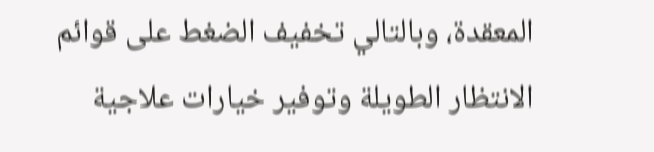المعقدة، وبالتالي تخفيف الضغط على قوائم الانتظار الطويلة وتوفير خيارات علاجية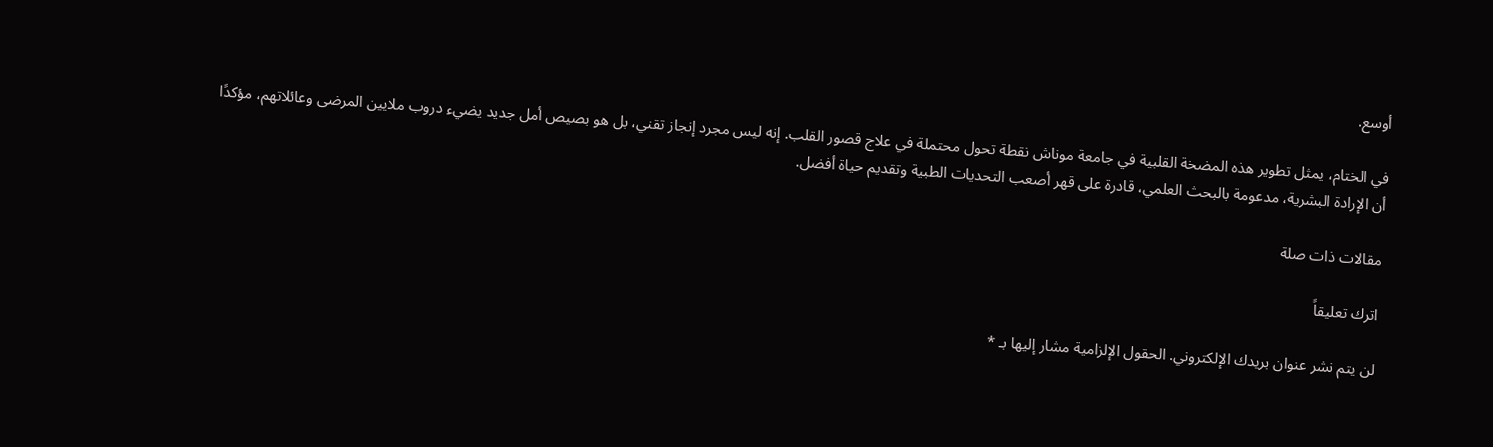أوسع.

في الختام، يمثل تطوير هذه المضخة القلبية في جامعة موناش نقطة تحول محتملة في علاج قصور القلب. إنه ليس مجرد إنجاز تقني، بل هو بصيص أمل جديد يضيء دروب ملايين المرضى وعائلاتهم، مؤكدًا أن الإرادة البشرية، مدعومة بالبحث العلمي، قادرة على قهر أصعب التحديات الطبية وتقديم حياة أفضل.

مقالات ذات صلة

اترك تعليقاً

لن يتم نشر عنوان بريدك الإلكتروني. الحقول الإلزامية مشار إليها بـ *